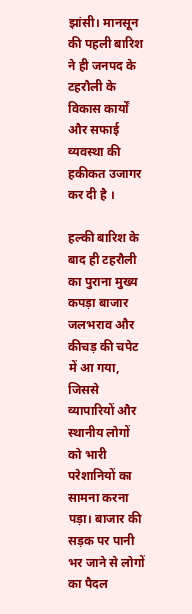झांसी। मानसून की पहली बारिश ने ही जनपद के टहरौली के विकास कार्यों और सफाई व्यवस्था की हकीकत उजागर कर दी है ।

हल्की बारिश के बाद ही टहरौली का पुराना मुख्य कपड़ा बाजार जलभराव और कीचड़ की चपेट में आ गया, जिससे व्यापारियों और स्थानीय लोगों को भारी परेशानियों का सामना करना पड़ा। बाजार की सड़क पर पानी भर जाने से लोगों का पैदल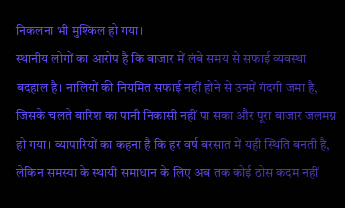निकलना भी मुश्किल हो गया।
स्थानीय लोगों का आरोप है कि बाजार में लंबे समय से सफाई व्यवस्था बदहाल है। नालियों की नियमित सफाई नहीं होने से उनमें गंदगी जमा है, जिसके चलते बारिश का पानी निकासी नहीं पा सका और पूरा बाजार जलमग्न हो गया। व्यापारियों का कहना है कि हर वर्ष बरसात में यही स्थिति बनती है, लेकिन समस्या के स्थायी समाधान के लिए अब तक कोई ठोस कदम नहीं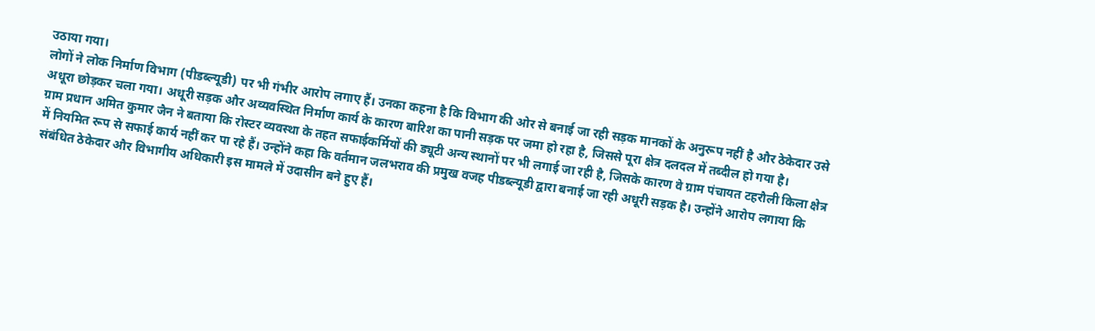उठाया गया।
लोगों ने लोक निर्माण विभाग (पीडब्ल्यूडी) पर भी गंभीर आरोप लगाए हैं। उनका कहना है कि विभाग की ओर से बनाई जा रही सड़क मानकों के अनुरूप नहीं है और ठेकेदार उसे अधूरा छोड़कर चला गया। अधूरी सड़क और अव्यवस्थित निर्माण कार्य के कारण बारिश का पानी सड़क पर जमा हो रहा है, जिससे पूरा क्षेत्र दलदल में तब्दील हो गया है।
ग्राम प्रधान अमित कुमार जैन ने बताया कि रोस्टर व्यवस्था के तहत सफाईकर्मियों की ड्यूटी अन्य स्थानों पर भी लगाई जा रही है, जिसके कारण वे ग्राम पंचायत टहरौली किला क्षेत्र में नियमित रूप से सफाई कार्य नहीं कर पा रहे हैं। उन्होंने कहा कि वर्तमान जलभराव की प्रमुख वजह पीडब्ल्यूडी द्वारा बनाई जा रही अधूरी सड़क है। उन्होंने आरोप लगाया कि संबंधित ठेकेदार और विभागीय अधिकारी इस मामले में उदासीन बने हुए हैं।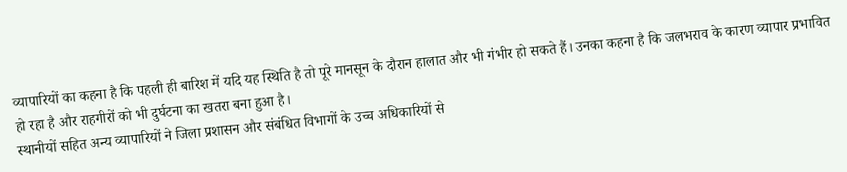व्यापारियों का कहना है कि पहली ही बारिश में यदि यह स्थिति है तो पूरे मानसून के दौरान हालात और भी गंभीर हो सकते हैं। उनका कहना है कि जलभराव के कारण व्यापार प्रभावित हो रहा है और राहगीरों को भी दुर्घटना का खतरा बना हुआ है।
स्थानीयों सहित अन्य व्यापारियों ने जिला प्रशासन और संबंधित विभागों के उच्च अधिकारियों से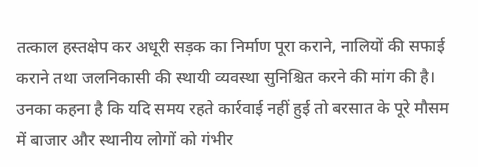तत्काल हस्तक्षेप कर अधूरी सड़क का निर्माण पूरा कराने, नालियों की सफाई कराने तथा जलनिकासी की स्थायी व्यवस्था सुनिश्चित करने की मांग की है। उनका कहना है कि यदि समय रहते कार्रवाई नहीं हुई तो बरसात के पूरे मौसम में बाजार और स्थानीय लोगों को गंभीर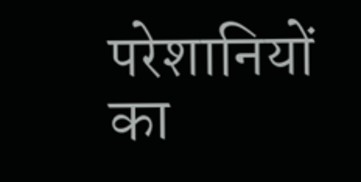परेशानियों का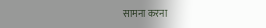सामना करना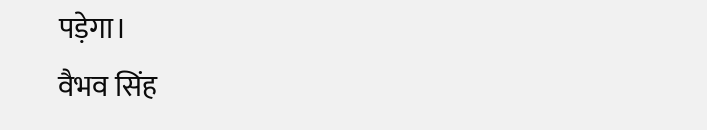पड़ेगा।
वैभव सिंह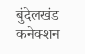बुंदेलखंड कनेक्शन